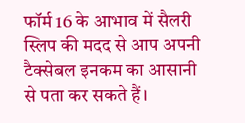फॉर्म 16 के आभाव में सैलरी स्लिप की मदद से आप अपनी टैक्सेबल इनकम का आसानी से पता कर सकते हैं।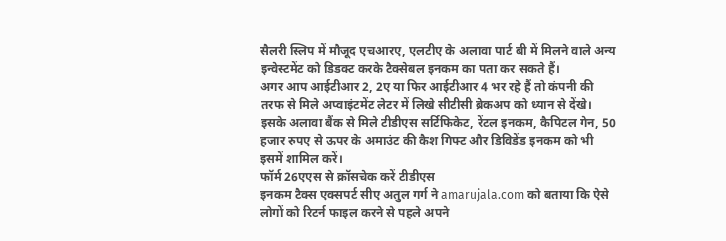सैलरी स्लिप में मौजूद एचआरए, एलटीए के अलावा पार्ट बी में मिलने वाले अन्य इन्वेस्टमेंट को डिडक्ट करके टैक्सेबल इनकम का पता कर सकते हैं।
अगर आप आईटीआर 2, 2ए या फिर आईटीआर 4 भर रहे हैं तो कंपनी की तरफ से मिले अप्वाइंटमेंट लेटर में लिखे सीटीसी ब्रेकअप को ध्यान से देंखे। इसके अलावा बैंक से मिले टीडीएस सर्टिफिकेट, रेंटल इनकम, कैपिटल गेन, 50 हजार रुपए से ऊपर के अमाउंट की कैश गिफ्ट और डिविडेंड इनकम को भी इसमें शामिल करें।
फॉर्म 26एएस से क्रॉसचेक करें टीडीएस
इनकम टैक्स एक्सपर्ट सीए अतुल गर्ग ने amarujala.com को बताया कि ऐसे लोगों को रिटर्न फाइल करने से पहले अपने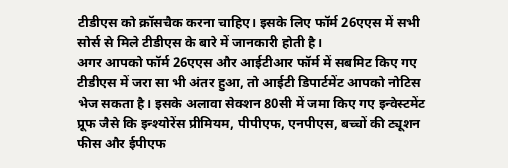टीडीएस को क्रॉसचैक करना चाहिए। इसके लिए फॉर्म 26एएस में सभी सोर्स से मिले टीडीएस के बारे में जानकारी होती है।
अगर आपको फॉर्म 26एएस और आईटीआर फॉर्म में सबमिट किए गए टीडीएस में जरा सा भी अंतर हुआ, तो आईटी डिपार्टमेंट आपको नोटिस भेज सकता है। इसके अलावा सेक्शन 80सी में जमा किए गए इन्वेस्टमेंट प्रूफ जैसे कि इन्श्योरेंस प्रीमियम, पीपीएफ, एनपीएस, बच्चों की ट्यूशन फीस और ईपीएफ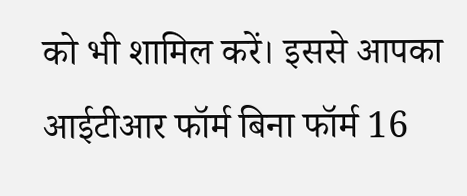को भी शामिल करें। इससे आपका आईटीआर फॉर्म बिना फॉर्म 16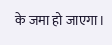के जमा हो जाएगा।